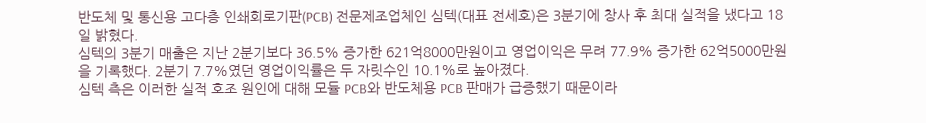반도체 및 통신용 고다층 인쇄회로기판(PCB) 전문제조업체인 심텍(대표 전세호)은 3분기에 창사 후 최대 실적을 냈다고 18일 밝혔다.
심텍의 3분기 매출은 지난 2분기보다 36.5% 증가한 621억8000만원이고 영업이익은 무려 77.9% 증가한 62억5000만원을 기록했다. 2분기 7.7%였던 영업이익률은 두 자릿수인 10.1%로 높아졌다.
심텍 측은 이러한 실적 호조 원인에 대해 모듈 PCB와 반도체용 PCB 판매가 급증했기 때문이라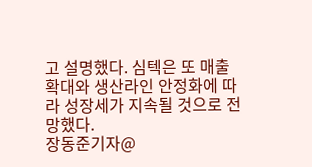고 설명했다. 심텍은 또 매출확대와 생산라인 안정화에 따라 성장세가 지속될 것으로 전망했다.
장동준기자@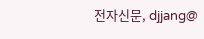전자신문, djjang@